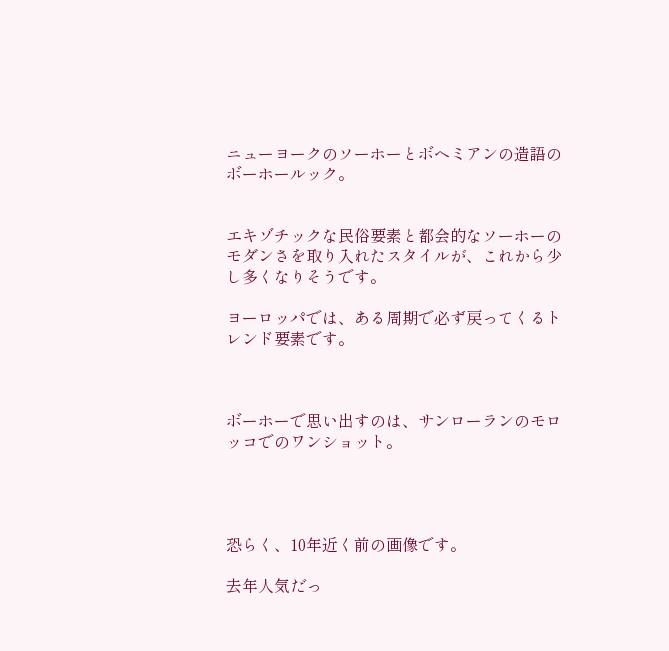ニューヨークのソーホーとボヘミアンの造語のボーホールック。


エキゾチックな民俗要素と都会的なソーホーのモダンさを取り入れたスタイルが、これから少し多くなりそうです。

ヨーロッパでは、ある周期で必ず戻ってくるトレンド要素です。



ボーホーで思い出すのは、サンローランのモロッコでのワンショット。




恐らく、10年近く前の画像です。

去年人気だっ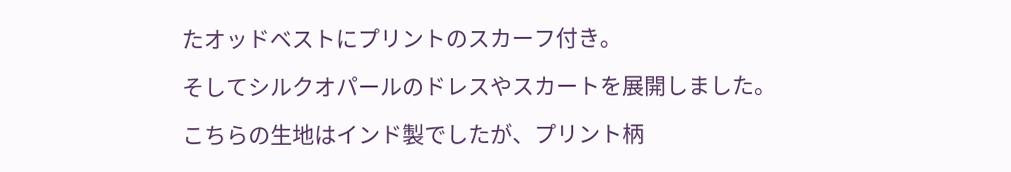たオッドベストにプリントのスカーフ付き。

そしてシルクオパールのドレスやスカートを展開しました。

こちらの生地はインド製でしたが、プリント柄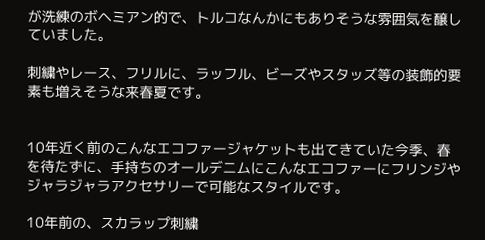が洗練のボヘミアン的で、トルコなんかにもありそうな雰囲気を醸していました。

刺繍やレース、フリルに、ラッフル、ビーズやスタッズ等の装飾的要素も増えそうな来春夏です。


10年近く前のこんなエコファージャケットも出てきていた今季、春を待たずに、手持ちのオールデニムにこんなエコファーにフリンジやジャラジャラアクセサリーで可能なスタイルです。

10年前の、スカラップ刺繍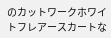のカットワークホワイトフレアースカートな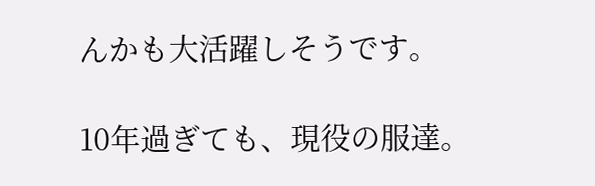んかも大活躍しそうです。

10年過ぎても、現役の服達。